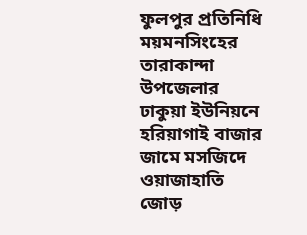ফুলপুর প্রতিনিধি
ময়মনসিংহের তারাকান্দা উপজেলার ঢাকুয়া ইউনিয়নে হরিয়াগাই বাজার জামে মসজিদে ওয়াজাহাতি জোড়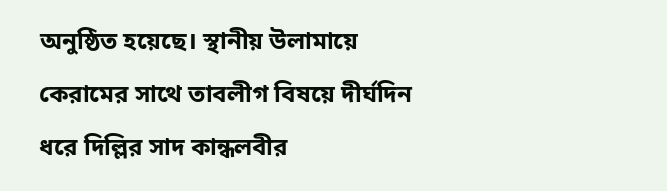অনুষ্ঠিত হয়েছে। স্থানীয় উলামায়ে কেরামের সাথে তাবলীগ বিষয়ে দীর্ঘদিন ধরে দিল্লির সাদ কান্ধলবীর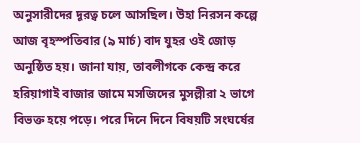অনুসারীদের দূরত্ব চলে আসছিল। উহা নিরসন কল্পে আজ বৃহস্পতিবার (৯ মার্চ) বাদ যুহর ওই জোড় অনুষ্ঠিত হয়। জানা যায়, তাবলীগকে কেন্দ্র করে হরিয়াগাই বাজার জামে মসজিদের মুসল্লীরা ২ ভাগে বিভক্ত হয়ে পড়ে। পরে দিনে দিনে বিষয়টি সংঘর্ষের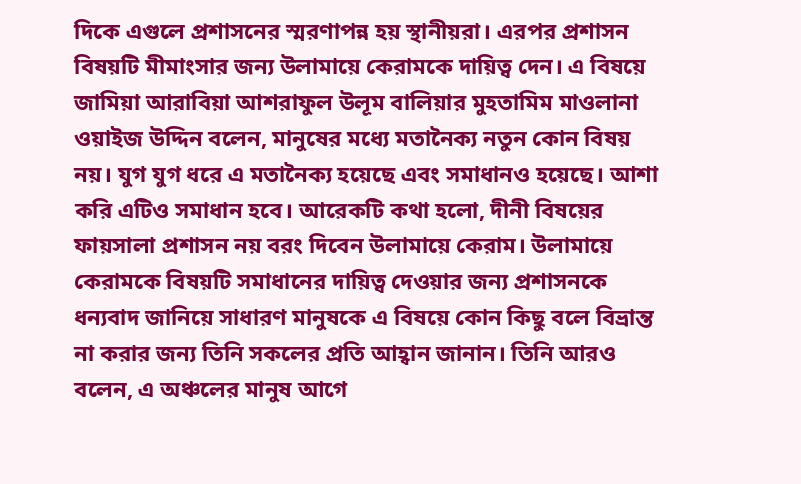দিকে এগুলে প্রশাসনের স্মরণাপন্ন হয় স্থানীয়রা। এরপর প্রশাসন বিষয়টি মীমাংসার জন্য উলামায়ে কেরামকে দায়িত্ব দেন। এ বিষয়ে জামিয়া আরাবিয়া আশরাফুল উলূম বালিয়ার মুহতামিম মাওলানা ওয়াইজ উদ্দিন বলেন, মানুষের মধ্যে মতানৈক্য নতুন কোন বিষয় নয়। যুগ যুগ ধরে এ মতানৈক্য হয়েছে এবং সমাধানও হয়েছে। আশা করি এটিও সমাধান হবে। আরেকটি কথা হলো, দীনী বিষয়ের ফায়সালা প্রশাসন নয় বরং দিবেন উলামায়ে কেরাম। উলামায়ে কেরামকে বিষয়টি সমাধানের দায়িত্ব দেওয়ার জন্য প্রশাসনকে ধন্যবাদ জানিয়ে সাধারণ মানুষকে এ বিষয়ে কোন কিছু বলে বিভ্রান্ত না করার জন্য তিনি সকলের প্রতি আহ্বান জানান। তিনি আরও বলেন, এ অঞ্চলের মানুষ আগে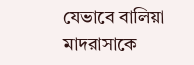যেভাবে বালিয়া মাদরাসাকে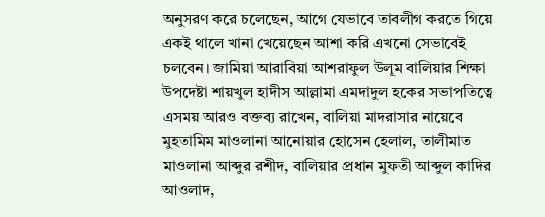অনুসরণ করে চলেছেন, আগে যেভাবে তাবলীগ করতে গিয়ে একই থালে খানা খেয়েছেন আশা করি এখনো সেভাবেই চলবেন। জামিয়া আরাবিয়া আশরাফুল উলূম বালিয়ার শিক্ষা উপদেষ্টা শায়খুল হাদীস আল্লামা এমদাদুল হকের সভাপতিত্বে এসময় আরও বক্তব্য রাখেন, বালিয়া মাদরাসার নায়েবে মুহতামিম মাওলানা আনোয়ার হোসেন হেলাল, তালীমাত মাওলানা আব্দুর রশীদ, বালিয়ার প্রধান মুফতী আব্দুল কাদির আওলাদ,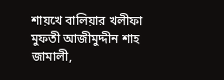শায়খে বালিয়ার খলীফা মুফতী আজীমুদ্দীন শাহ জামালী,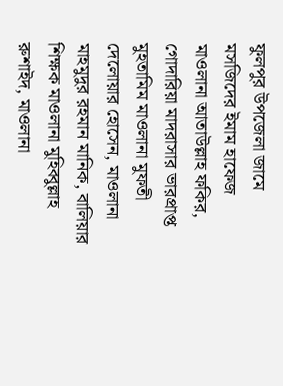ফুলপুর উপজেলা জামে মসজিদের ইমাম হাফেজ মাওলানা আতাউল্লাহ ফকির, গোদারিয়া মাদরাসার ভারপ্রাপ্ত মুহতামিম মাওলানা মুফতী দেলোয়ার হোসেন, মাওলানা মাহমুদুর রহমান মানিক, বালিয়ার শিক্ষক মাওলানা মুহিব্বুল্লাহ রুশাইদ, মাওলানা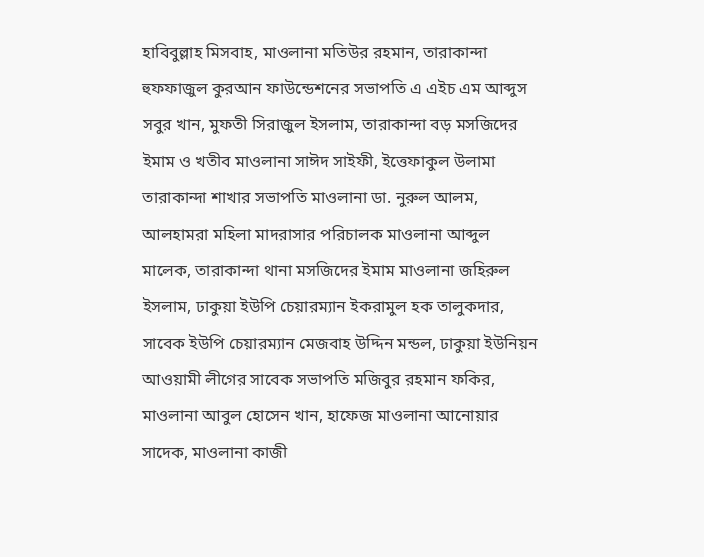হাবিবুল্লাহ মিসবাহ, মাওলানা মতিউর রহমান, তারাকান্দা হুফফাজুল কুরআন ফাউন্ডেশনের সভাপতি এ এইচ এম আব্দুস সবুর খান, মুফতী সিরাজুল ইসলাম, তারাকান্দা বড় মসজিদের ইমাম ও খতীব মাওলানা সাঈদ সাইফী, ইত্তেফাকুল উলামা তারাকান্দা শাখার সভাপতি মাওলানা ডা. নুরুল আলম, আলহামরা মহিলা মাদরাসার পরিচালক মাওলানা আব্দুল মালেক, তারাকান্দা থানা মসজিদের ইমাম মাওলানা জহিরুল ইসলাম, ঢাকুয়া ইউপি চেয়ারম্যান ইকরামুল হক তালুকদার, সাবেক ইউপি চেয়ারম্যান মেজবাহ উদ্দিন মন্ডল, ঢাকুয়া ইউনিয়ন আওয়ামী লীগের সাবেক সভাপতি মজিবুর রহমান ফকির, মাওলানা আবুল হোসেন খান, হাফেজ মাওলানা আনোয়ার সাদেক, মাওলানা কাজী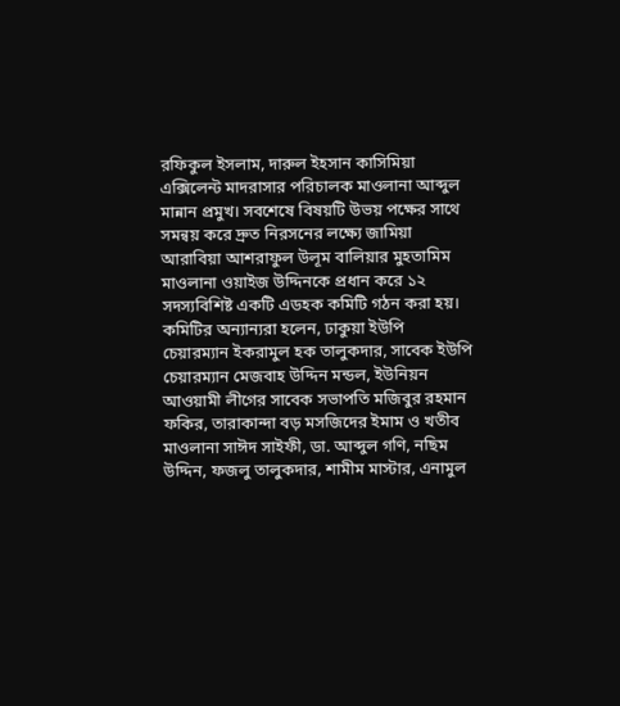রফিকুল ইসলাম, দারুল ইহসান কাসিমিয়া এক্সিলেন্ট মাদরাসার পরিচালক মাওলানা আব্দুল মান্নান প্রমুখ। সবশেষে বিষয়টি উভয় পক্ষের সাথে সমন্বয় করে দ্রুত নিরসনের লক্ষ্যে জামিয়া আরাবিয়া আশরাফুল উলূম বালিয়ার মুহতামিম মাওলানা ওয়াইজ উদ্দিনকে প্রধান করে ১২ সদস্যবিশিষ্ট একটি এডহক কমিটি গঠন করা হয়। কমিটির অন্যান্যরা হলেন, ঢাকুয়া ইউপি চেয়ারম্যান ইকরামুল হক তালুকদার, সাবেক ইউপি চেয়ারম্যান মেজবাহ উদ্দিন মন্ডল, ইউনিয়ন আওয়ামী লীগের সাবেক সভাপতি মজিবুর রহমান ফকির, তারাকান্দা বড় মসজিদের ইমাম ও খতীব মাওলানা সাঈদ সাইফী, ডা. আব্দুল গণি, নছিম উদ্দিন, ফজলু তালুকদার, শামীম মাস্টার, এনামুল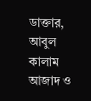ডাক্তার, আবুল কালাম আজাদ ও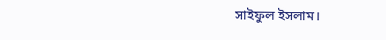সাইফুল ইসলাম।